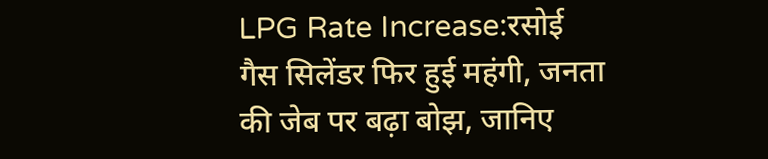LPG Rate Increase:रसोई गैस सिलेंडर फिर हुई महंगी, जनता की जेब पर बढ़ा बोझ, जानिए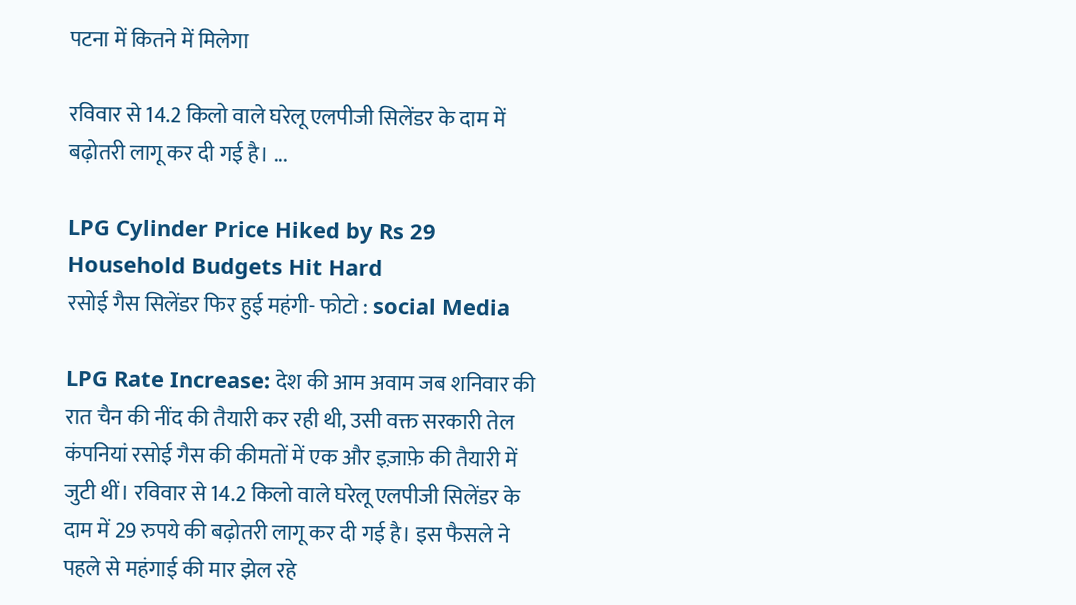पटना में कितने में मिलेगा

रविवार से 14.2 किलो वाले घरेलू एलपीजी सिलेंडर के दाम में बढ़ोतरी लागू कर दी गई है। ...

LPG Cylinder Price Hiked by Rs 29 Household Budgets Hit Hard
रसोई गैस सिलेंडर फिर हुई महंगी- फोटो : social Media

LPG Rate Increase: देश की आम अवाम जब शनिवार की रात चैन की नींद की तैयारी कर रही थी, उसी वक्त सरकारी तेल कंपनियां रसोई गैस की कीमतों में एक और इज़ाफ़े की तैयारी में जुटी थीं। रविवार से 14.2 किलो वाले घरेलू एलपीजी सिलेंडर के दाम में 29 रुपये की बढ़ोतरी लागू कर दी गई है। इस फैसले ने पहले से महंगाई की मार झेल रहे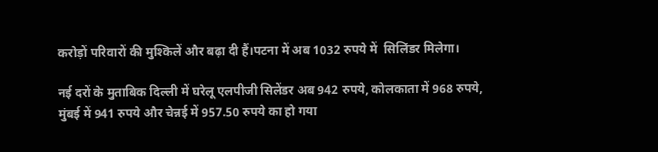करोड़ों परिवारों की मुश्किलें और बढ़ा दी हैं।पटना में अब 1032 रुपये में  सिलिंडर मिलेगा।

नई दरों के मुताबिक दिल्ली में घरेलू एलपीजी सिलेंडर अब 942 रुपये, कोलकाता में 968 रुपये, मुंबई में 941 रुपये और चेन्नई में 957.50 रुपये का हो गया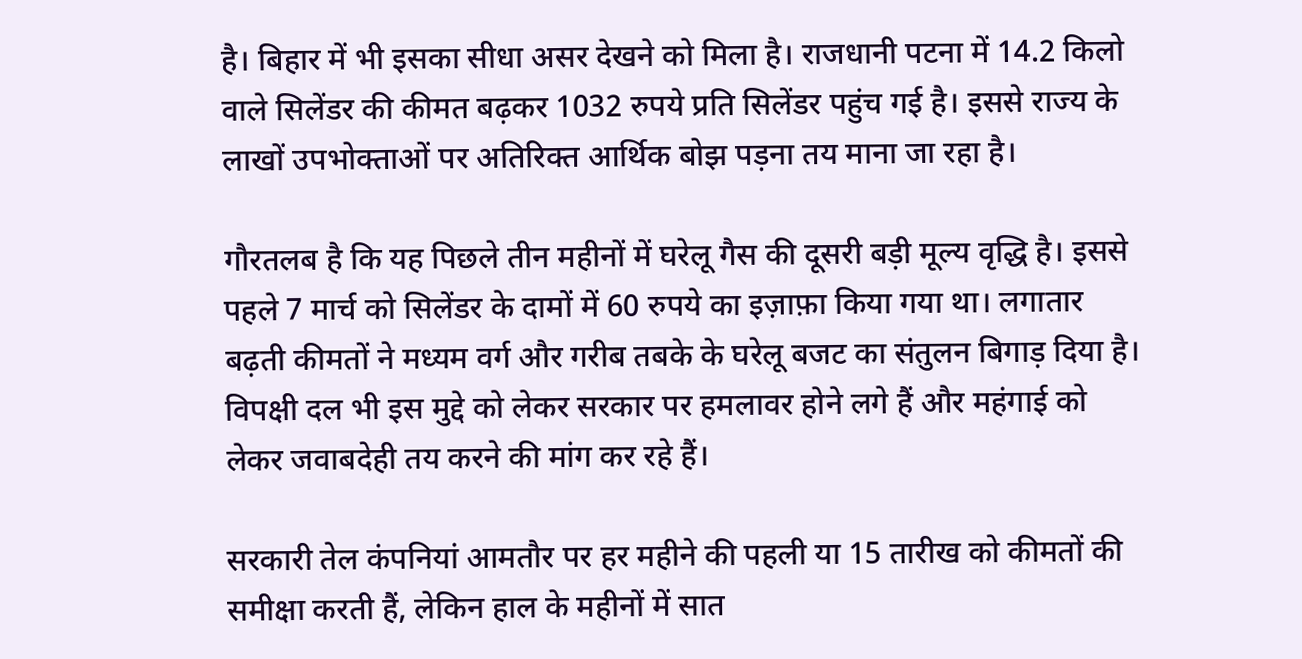है। बिहार में भी इसका सीधा असर देखने को मिला है। राजधानी पटना में 14.2 किलो वाले सिलेंडर की कीमत बढ़कर 1032 रुपये प्रति सिलेंडर पहुंच गई है। इससे राज्य के लाखों उपभोक्ताओं पर अतिरिक्त आर्थिक बोझ पड़ना तय माना जा रहा है।

गौरतलब है कि यह पिछले तीन महीनों में घरेलू गैस की दूसरी बड़ी मूल्य वृद्धि है। इससे पहले 7 मार्च को सिलेंडर के दामों में 60 रुपये का इज़ाफ़ा किया गया था। लगातार बढ़ती कीमतों ने मध्यम वर्ग और गरीब तबके के घरेलू बजट का संतुलन बिगाड़ दिया है। विपक्षी दल भी इस मुद्दे को लेकर सरकार पर हमलावर होने लगे हैं और महंगाई को लेकर जवाबदेही तय करने की मांग कर रहे हैं।

सरकारी तेल कंपनियां आमतौर पर हर महीने की पहली या 15 तारीख को कीमतों की समीक्षा करती हैं, लेकिन हाल के महीनों में सात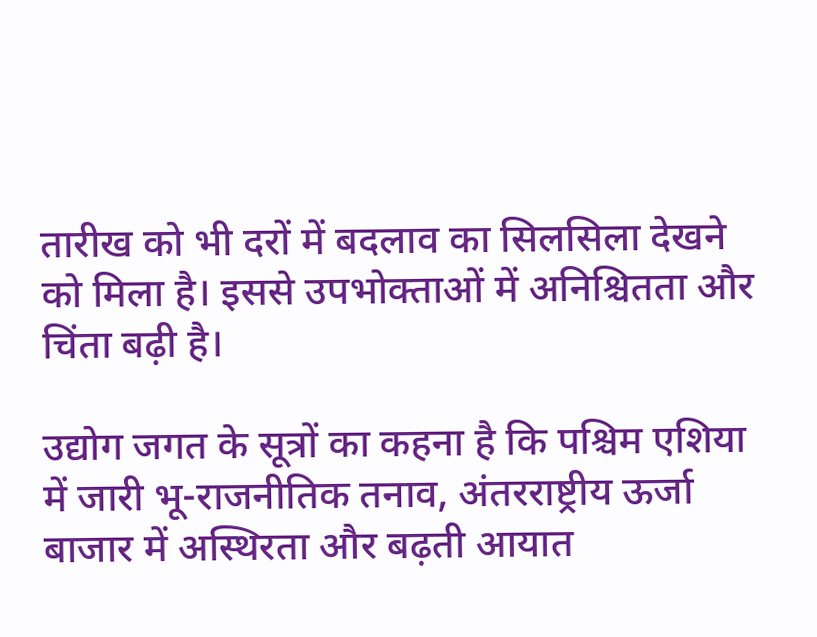तारीख को भी दरों में बदलाव का सिलसिला देखने को मिला है। इससे उपभोक्ताओं में अनिश्चितता और चिंता बढ़ी है।

उद्योग जगत के सूत्रों का कहना है कि पश्चिम एशिया में जारी भू-राजनीतिक तनाव, अंतरराष्ट्रीय ऊर्जा बाजार में अस्थिरता और बढ़ती आयात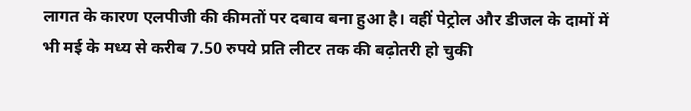लागत के कारण एलपीजी की कीमतों पर दबाव बना हुआ है। वहीं पेट्रोल और डीजल के दामों में भी मई के मध्य से करीब 7.50 रुपये प्रति लीटर तक की बढ़ोतरी हो चुकी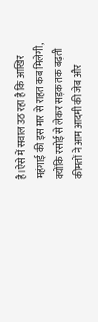है।ऐसे में सवाल उठ रहा है कि आखिर महंगाई की इस मार से राहत कब मिलेगी, क्योंकि रसोई से लेकर सड़क तक बढ़ती कीमतों ने आम आदमी की जेब और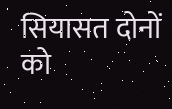सियासत दोनों को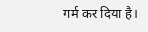गर्म कर दिया है।